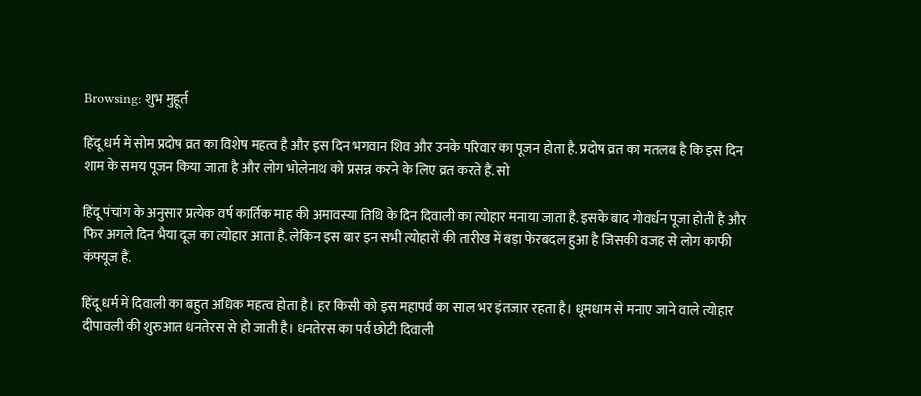Browsing: शुभ मुहूर्त

हिंदू धर्म में सोम प्रदोष व्रत का विशेष महत्व है और इस दिन भगवान शिव और उनके परिवार का पूजन होता है. प्रदोष व्रत का मतलब है कि इस दिन शाम के समय पूजन किया जाता है और लोग भोलेनाथ को प्रसन्न करने के लिए व्रत करते हैं. सो

हिंदू पंचांग के अनुसार प्रत्येक वर्ष कार्तिक माह की अमावस्या तिथि के दिन दिवाली का त्योहार मनाया जाता है. इसके बाद गोवर्धन पूजा होती है और फिर अगले दिन भैया दूज का त्योहार आता है. लेकिन इस बार इन सभी त्योहारों की तारीख में बड़ा फेरबदल हुआ है जिसकी वजह से लोग काफी कंफ्यूज हैं.

हिंदू धर्म में दिवाली का बहुत अधिक महत्व होता है। हर किसी को इस महापर्व का साल भर इंतजार रहता है। धूमधाम से मनाए जाने वाले त्योहार दीपावली की शुरुआत धनतेरस से हो जाती है। धनतेरस का पर्व छोटी दिवाली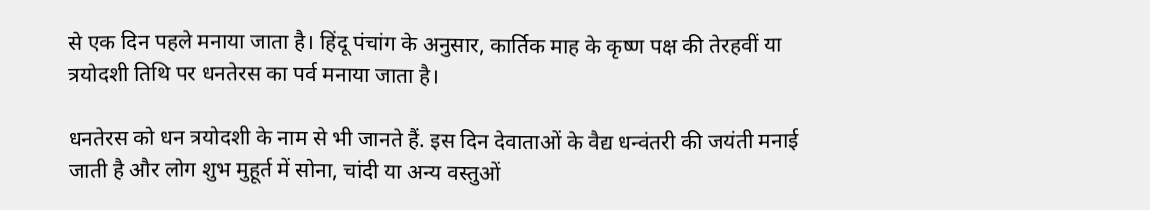से एक दिन पहले मनाया जाता है। हिंदू पंचांग के अनुसार, कार्तिक माह के कृष्ण पक्ष की तेरहवीं या त्रयोदशी तिथि पर धनतेरस का पर्व मनाया जाता है।

धनतेरस को धन त्रयोदशी के नाम से भी जानते हैं. इस दिन देवाताओं के वैद्य धन्वंतरी की जयंती मनाई जाती है और लोग शुभ मुहूर्त में सोना, चांदी या अन्य वस्तुओं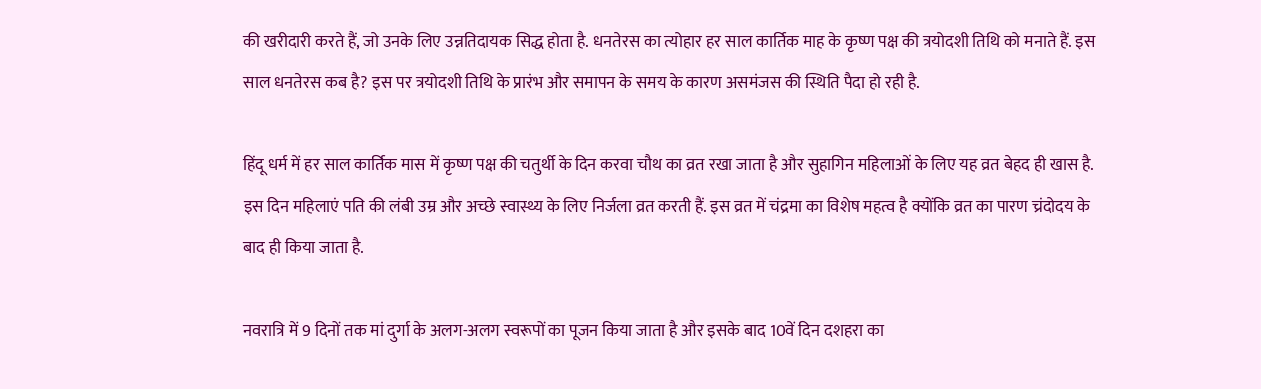की खरीदारी करते हैं, जो उनके लिए उन्नतिदायक सिद्ध होता है. धनतेरस का त्योहार हर साल कार्तिक माह के कृष्ण पक्ष की त्रयोदशी तिथि को मनाते हैं. इस साल धनतेरस कब है? इस पर त्रयोदशी तिथि के प्रारंभ और समापन के समय के कारण असमंजस की स्थिति पैदा हो रही है.

हिंदू धर्म में हर साल कार्तिक मास में कृष्ण पक्ष की चतुर्थी के दिन करवा चौथ का व्रत रखा जाता है और सुहागिन महिलाओं के लिए यह व्रत बेहद ही खास है. इस दिन महिलाएं पति की लंबी उम्र और अच्छे स्वास्थ्य के लिए निर्जला व्रत करती हैं. इस व्रत में चंद्रमा का विशेष महत्व है क्योंकि व्रत का पारण च्रंदोदय के बाद ही किया जाता है.

नवरात्रि में 9 दिनों तक मां दुर्गा के अलग-अलग स्वरूपों का पूजन किया जाता है और इसके बाद 10वें दिन दशहरा का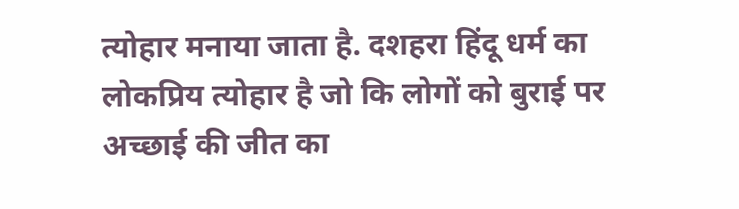त्योहार मनाया जाता है. दशहरा हिंदू धर्म का लोकप्रिय त्योहार है जो कि लोगों को बुराई पर अच्छाई की जीत का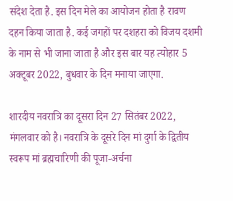संदेश देता है. इस दिन मेले का आयोजन होता है रावण दहन किया जाता है. कई जगहों पर दशहरा को विजय दशमी के नाम से भी जाना जाता है और इस बार यह त्योहार 5 अक्टूबर 2022, बुधवार के दिन मनाया जाएगा.

शारदीय नवरात्रि का दूसरा दिन 27 सितंबर 2022, मंगलवार को है। नवरात्रि के दूसरे दिन मां दुर्गा के द्वितीय स्वरूप मां ब्रह्मचारिणी की पूजा-अर्चना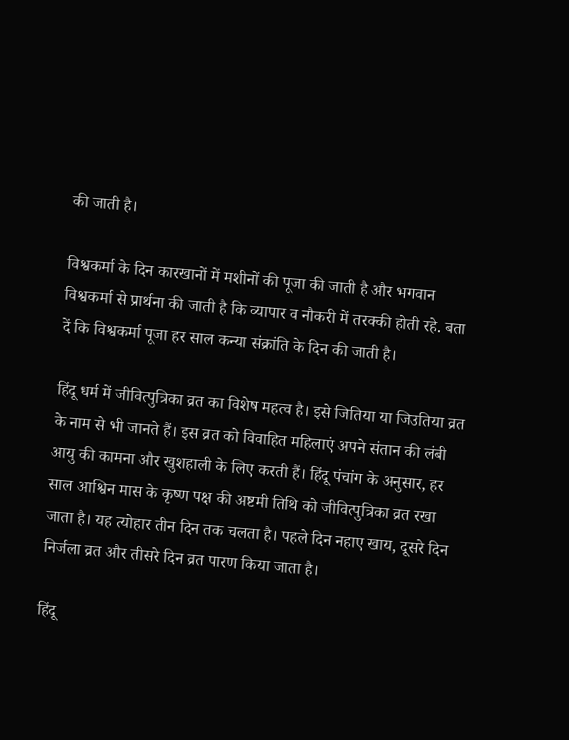की जाती है।

विश्वकर्मा के दिन कारखानों में मशीनों की पूजा की जाती है और भगवान विश्वकर्मा से प्रार्थना की जाती है कि व्यापार व नौकरी में तरक्की होती रहे. बता दें कि विश्वकर्मा पूजा हर साल कन्या संक्रांति के दिन की जाती है।

हिंदू धर्म में जीवित्पुत्रिका व्रत का विशेष महत्व है। इसे जितिया या जिउतिया व्रत के नाम से भी जानते हैं। इस व्रत को विवाहित महिलाएं अपने संतान की लंबी आयु की कामना और खुशहाली के लिए करती हैं। हिंदू पंचांग के अनुसार, हर साल आश्विन मास के कृष्ण पक्ष की अष्टमी तिथि को जीवित्पुत्रिका व्रत रखा जाता है। यह त्योहार तीन दिन तक चलता है। पहले दिन नहाए खाय, दूसरे दिन निर्जला व्रत और तीसरे दिन व्रत पारण किया जाता है।

हिंदू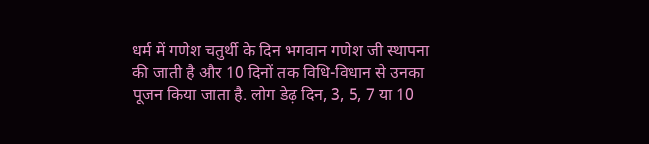धर्म में गणेश चतुर्थी के दिन भगवान गणेश जी स्थापना की जाती है और 10 दिनों तक विधि-विधान से उनका पूजन किया जाता है. लोग डेढ़ दिन, 3, 5, 7 या 10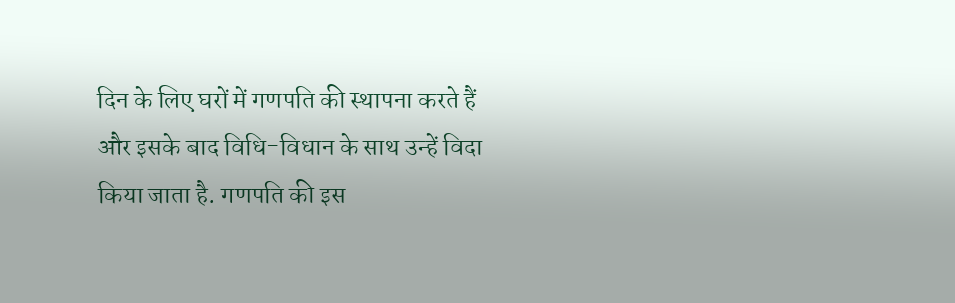दिन के लिए घरों में गणपति की स्थापना करते हैं और इसके बाद विधि-विधान के साथ उन्हें विदा किया जाता है. गणपति की इस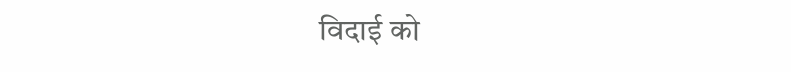विदाई को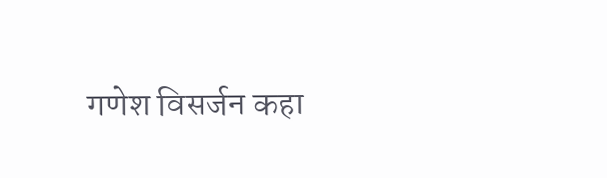गणेश विसर्जन कहा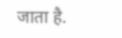जाता है.